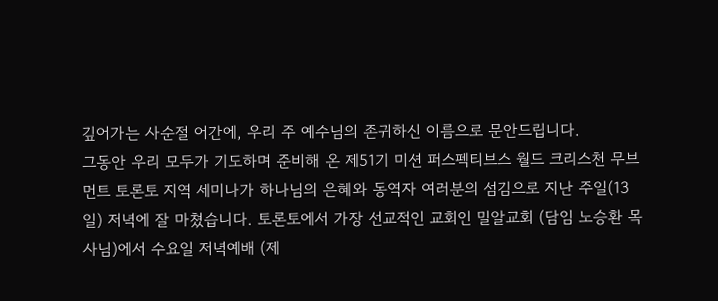깊어가는 사순절 어간에, 우리 주 예수님의 존귀하신 이름으로 문안드립니다.
그동안 우리 모두가 기도하며 준비해 온 제51기 미션 퍼스펙티브스 월드 크리스천 무브먼트 토론토 지역 세미나가 하나님의 은혜와 동역자 여러분의 섬김으로 지난 주일(13일) 저녁에 잘 마쳤습니다. 토론토에서 가장 선교적인 교회인 밀알교회 (담임 노승환 목사님)에서 수요일 저녁예배 (제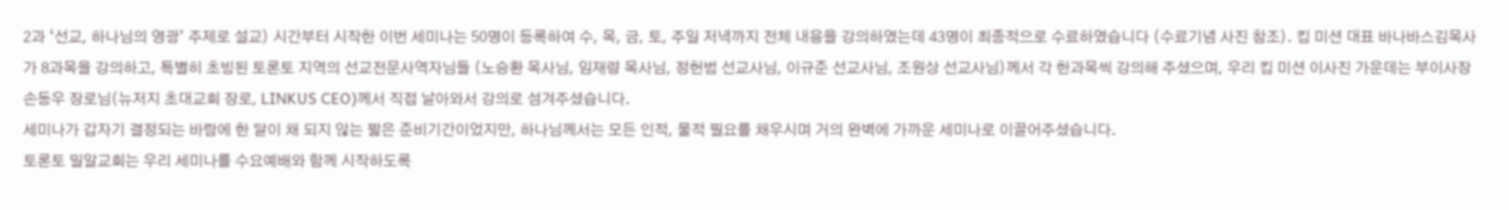2과 ‘선교, 하나님의 영광’ 주제로 설교) 시간부터 시작한 이번 세미나는 50명이 등록하여 수, 목, 금, 토, 주일 저녁까지 전체 내용을 강의하였는데 43명이 최종적으로 수료하였습니다 (수료기념 사진 참조). 킴 미션 대표 바나바스김목사가 8과목을 강의하고, 특별히 초빙된 토론토 지역의 선교전문사역자님들 (노승환 목사님, 임재량 목사님, 정헌범 선교사님, 이규준 선교사님, 조원상 선교사님)께서 각 한과목씩 강의해 주셨으며, 우리 킴 미션 이사진 가운데는 부이사장 손동우 장로님(뉴저지 초대교회 장로, LINKUS CEO)께서 직접 날아와서 강의로 섬겨주셨습니다.
세미나가 갑자기 결정되는 바람에 한 달이 채 되지 않는 짧은 준비기간이었지만, 하나님께서는 모든 인적, 물적 필요를 채우시며 거의 완벽에 가까운 세미나로 이끌어주셨습니다.
토론토 밀알교회는 우리 세미나를 수요예배와 함께 시작하도록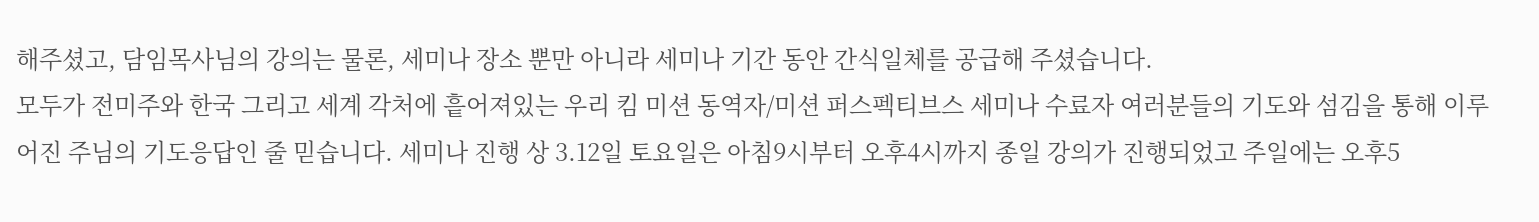해주셨고, 담임목사님의 강의는 물론, 세미나 장소 뿐만 아니라 세미나 기간 동안 간식일체를 공급해 주셨습니다.
모두가 전미주와 한국 그리고 세계 각처에 흩어져있는 우리 킴 미션 동역자/미션 퍼스펙티브스 세미나 수료자 여러분들의 기도와 섬김을 통해 이루어진 주님의 기도응답인 줄 믿습니다. 세미나 진행 상 3.12일 토요일은 아침9시부터 오후4시까지 종일 강의가 진행되었고 주일에는 오후5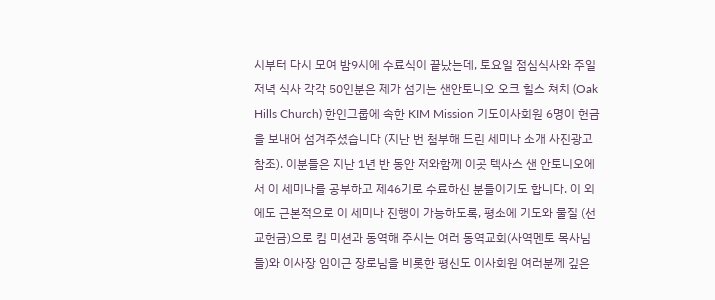시부터 다시 모여 밤9시에 수료식이 끝났는데, 토요일 점심식사와 주일저녁 식사 각각 50인분은 제가 섬기는 샌안토니오 오크 힐스 쳐치 (Oak Hills Church) 한인그룹에 속한 KIM Mission 기도이사회원 6명이 헌금을 보내어 섬겨주셨습니다 (지난 번 첨부해 드린 세미나 소개 사진광고 참조). 이분들은 지난 1년 반 동안 저와함께 이곳 텍사스 샌 안토니오에서 이 세미나를 공부하고 제46기로 수료하신 분들이기도 합니다. 이 외에도 근본적으로 이 세미나 진행이 가능하도록, 평소에 기도와 물질 (선교헌금)으로 킴 미션과 동역해 주시는 여러 동역교회(사역멘토 목사님들)와 이사장 임이근 장로님을 비롯한 평신도 이사회원 여러분께 깊은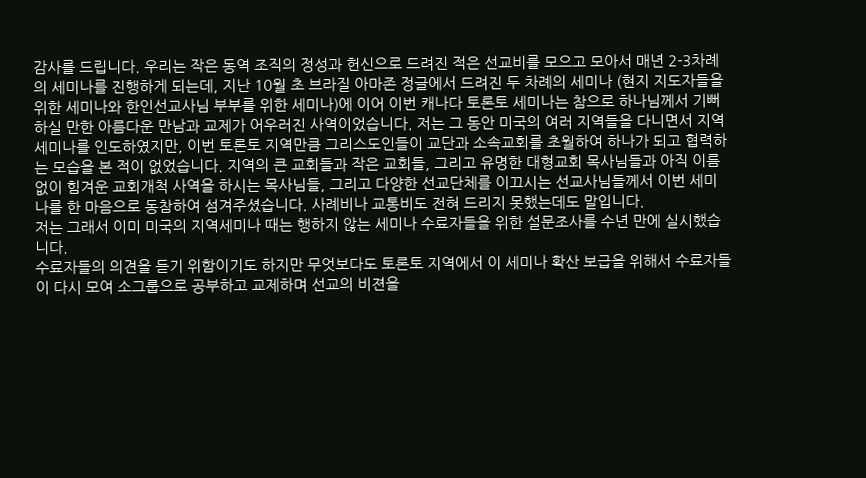감사를 드립니다. 우리는 작은 동역 조직의 정성과 헌신으로 드려진 적은 선교비를 모으고 모아서 매년 2-3차례의 세미나를 진행하게 되는데, 지난 10월 초 브라질 아마존 정글에서 드려진 두 차례의 세미나 (현지 지도자들을 위한 세미나와 한인선교사님 부부를 위한 세미나)에 이어 이번 캐나다 토론토 세미나는 참으로 하나님께서 기뻐하실 만한 아름다운 만남과 교제가 어우러진 사역이었습니다. 저는 그 동안 미국의 여러 지역들을 다니면서 지역세미나를 인도하였지만, 이번 토론토 지역만큼 그리스도인들이 교단과 소속교회를 초월하여 하나가 되고 협력하는 모습을 본 적이 없었습니다. 지역의 큰 교회들과 작은 교회들, 그리고 유명한 대형교회 목사님들과 아직 이름없이 힘겨운 교회개척 사역을 하시는 목사님들, 그리고 다양한 선교단체를 이끄시는 선교사님들께서 이번 세미나를 한 마음으로 동참하여 섬겨주셨습니다. 사례비나 교통비도 전혀 드리지 못했는데도 말입니다.
저는 그래서 이미 미국의 지역세미나 때는 행하지 않는 세미나 수료자들을 위한 설문조사를 수년 만에 실시했습니다.
수료자들의 의견을 듣기 위함이기도 하지만 무엇보다도 토론토 지역에서 이 세미나 확산 보급을 위해서 수료자들이 다시 모여 소그룹으로 공부하고 교제하며 선교의 비젼을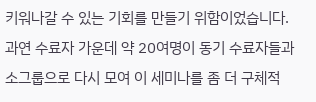키워나갈 수 있는 기회를 만들기 위함이었습니다. 과연 수료자 가운데 약 20여명이 동기 수료자들과 소그룹으로 다시 모여 이 세미나를 좀 더 구체적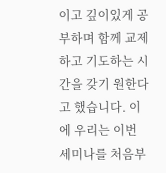이고 깊이있게 공부하며 함께 교제하고 기도하는 시간을 갖기 원한다고 했습니다. 이에 우리는 이번 세미나를 처음부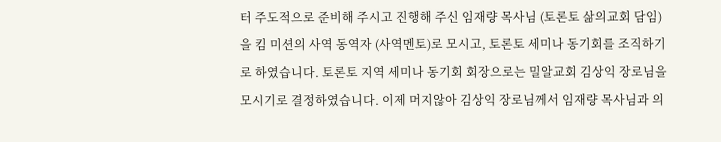터 주도적으로 준비해 주시고 진행해 주신 임재량 목사님 (토론토 삶의교회 담임)을 킴 미션의 사역 동역자 (사역멘토)로 모시고, 토론토 세미나 동기회를 조직하기로 하였습니다. 토론토 지역 세미나 동기회 회장으로는 밀알교회 김상익 장로님을 모시기로 결정하였습니다. 이제 머지않아 김상익 장로님께서 임재량 목사님과 의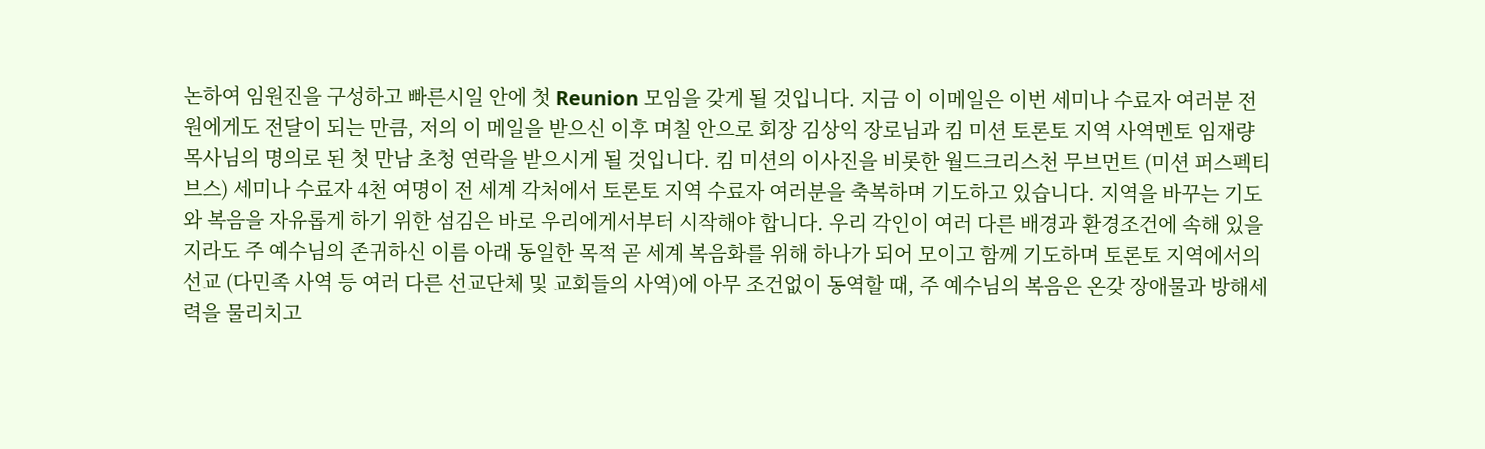논하여 임원진을 구성하고 빠른시일 안에 첫 Reunion 모임을 갖게 될 것입니다. 지금 이 이메일은 이번 세미나 수료자 여러분 전원에게도 전달이 되는 만큼, 저의 이 메일을 받으신 이후 며칠 안으로 회장 김상익 장로님과 킴 미션 토론토 지역 사역멘토 임재량 목사님의 명의로 된 첫 만남 초청 연락을 받으시게 될 것입니다. 킴 미션의 이사진을 비롯한 월드크리스천 무브먼트 (미션 퍼스펙티브스) 세미나 수료자 4천 여명이 전 세계 각처에서 토론토 지역 수료자 여러분을 축복하며 기도하고 있습니다. 지역을 바꾸는 기도와 복음을 자유롭게 하기 위한 섬김은 바로 우리에게서부터 시작해야 합니다. 우리 각인이 여러 다른 배경과 환경조건에 속해 있을지라도 주 예수님의 존귀하신 이름 아래 동일한 목적 곧 세계 복음화를 위해 하나가 되어 모이고 함께 기도하며 토론토 지역에서의 선교 (다민족 사역 등 여러 다른 선교단체 및 교회들의 사역)에 아무 조건없이 동역할 때, 주 예수님의 복음은 온갖 장애물과 방해세력을 물리치고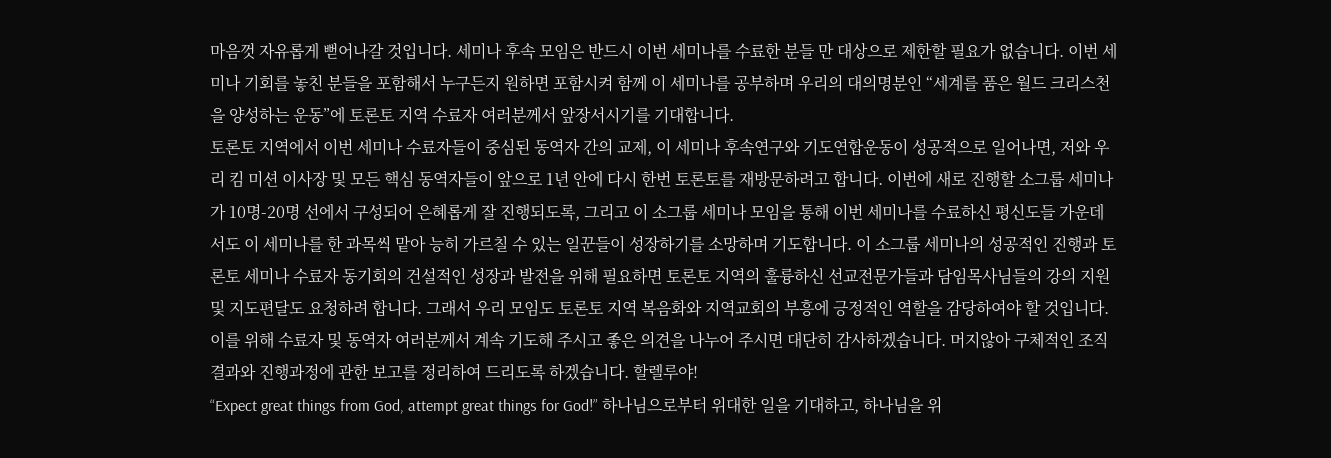마음껏 자유롭게 뻗어나갈 것입니다. 세미나 후속 모임은 반드시 이번 세미나를 수료한 분들 만 대상으로 제한할 필요가 없습니다. 이번 세미나 기회를 놓친 분들을 포함해서 누구든지 원하면 포함시켜 함께 이 세미나를 공부하며 우리의 대의명분인 “세계를 품은 월드 크리스천을 양성하는 운동”에 토론토 지역 수료자 여러분께서 앞장서시기를 기대합니다.
토론토 지역에서 이번 세미나 수료자들이 중심된 동역자 간의 교제, 이 세미나 후속연구와 기도연합운동이 성공적으로 일어나면, 저와 우리 킴 미션 이사장 및 모든 핵심 동역자들이 앞으로 1년 안에 다시 한번 토론토를 재방문하려고 합니다. 이번에 새로 진행할 소그룹 세미나가 10명-20명 선에서 구성되어 은혜롭게 잘 진행되도록, 그리고 이 소그룹 세미나 모임을 통해 이번 세미나를 수료하신 평신도들 가운데서도 이 세미나를 한 과목씩 맡아 능히 가르칠 수 있는 일꾼들이 성장하기를 소망하며 기도합니다. 이 소그룹 세미나의 성공적인 진행과 토론토 세미나 수료자 동기회의 건설적인 성장과 발전을 위해 필요하면 토론토 지역의 훌륭하신 선교전문가들과 담임목사님들의 강의 지원 및 지도편달도 요청하려 합니다. 그래서 우리 모임도 토론토 지역 복음화와 지역교회의 부흥에 긍정적인 역할을 감당하여야 할 것입니다. 이를 위해 수료자 및 동역자 여러분께서 계속 기도해 주시고 좋은 의견을 나누어 주시면 대단히 감사하겠습니다. 머지않아 구체적인 조직 결과와 진행과정에 관한 보고를 정리하여 드리도록 하겠습니다. 할렐루야!
“Expect great things from God, attempt great things for God!” 하나님으로부터 위대한 일을 기대하고, 하나님을 위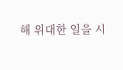해 위대한 일을 시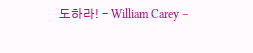도하라! – William Carey –